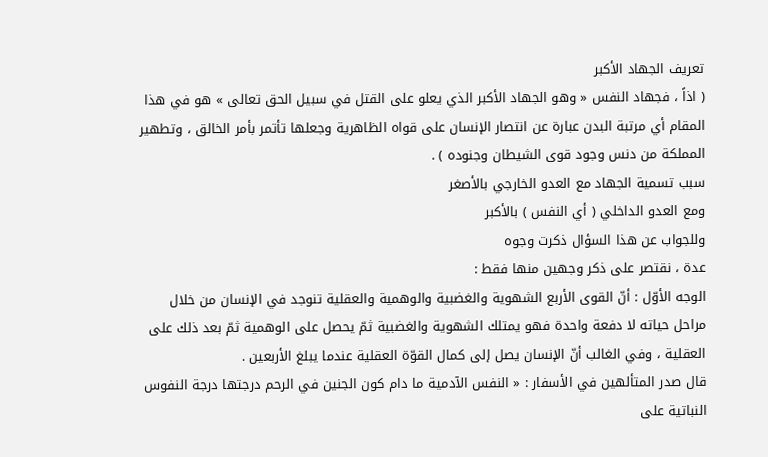تعريف الجهاد الأكبر
( اذاً ، فجهاد النفس « وهو الجهاد الأكبر الذي يعلو على القتل في سبيل الحق تعالى » هو في هذا المقام أي مرتبة البدن عبارة عن انتصار الإنسان على قواه الظاهرية وجعلها تأتمر بأمر الخالق ، وتطهير المملكة من دنس وجود قوى الشيطان وجنوده ) .
سبب تسمية الجهاد مع العدو الخارجي بالأصغر
ومع العدو الداخلي ( أي النفس ) بالأكبر
وللجواب عن هذا السؤال ذكرت وجوه
عدة ، نقتصر على ذكر وجهين منها فقط :
الوجه الأوّل : أنّ القوى الأربع الشهوية والغضبية والوهمية والعقلية تنوجد في الإنسان من خلال مراحل حياته لا دفعة واحدة فهو يمتلك الشهوية والغضبية ثمّ يحصل على الوهمية ثمّ بعد ذلك على العقلية ، وفي الغالب أنّ الإنسان يصل إلى كمال القوّة العقلية عندما يبلغ الأربعين .
قال صدر المتألهين في الأسفار : « النفس الآدمية ما دام كون الجنين في الرحم درجتها درجة النفوس النباتية على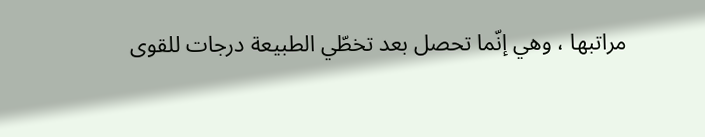مراتبها ، وهي إنّما تحصل بعد تخطّي الطبيعة درجات للقوى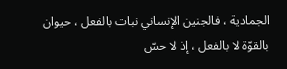الجمادية ، فالجنين الإنساني نبات بالفعل ، حيوان بالقوّة لا بالفعل ، إذ لا حسّ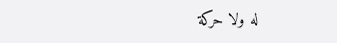له ولا حركة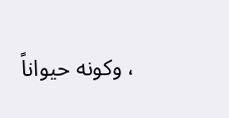، وكونه حيواناً